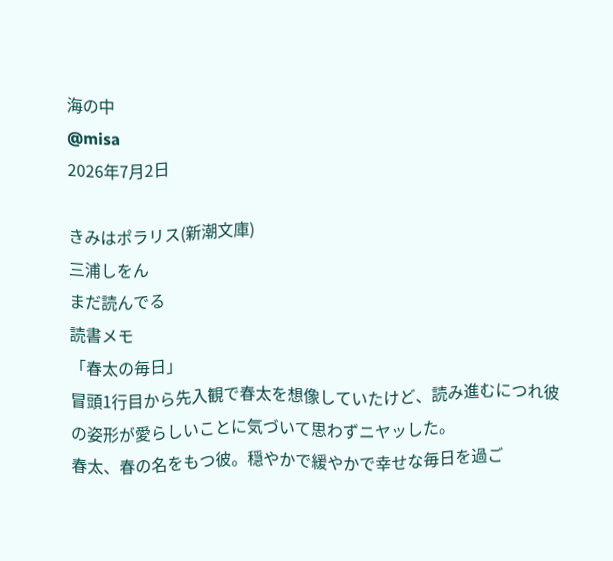海の中
@misa
2026年7月2日

きみはポラリス(新潮文庫)
三浦しをん
まだ読んでる
読書メモ
「春太の毎日」
冒頭1行目から先入観で春太を想像していたけど、読み進むにつれ彼の姿形が愛らしいことに気づいて思わずニヤッした。
春太、春の名をもつ彼。穏やかで緩やかで幸せな毎日を過ご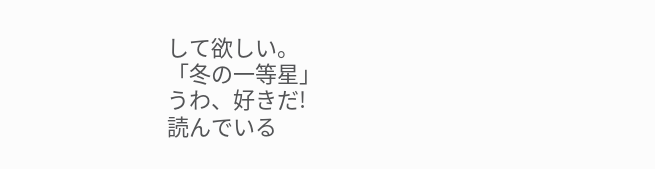して欲しい。
「冬の一等星」
うわ、好きだ!
読んでいる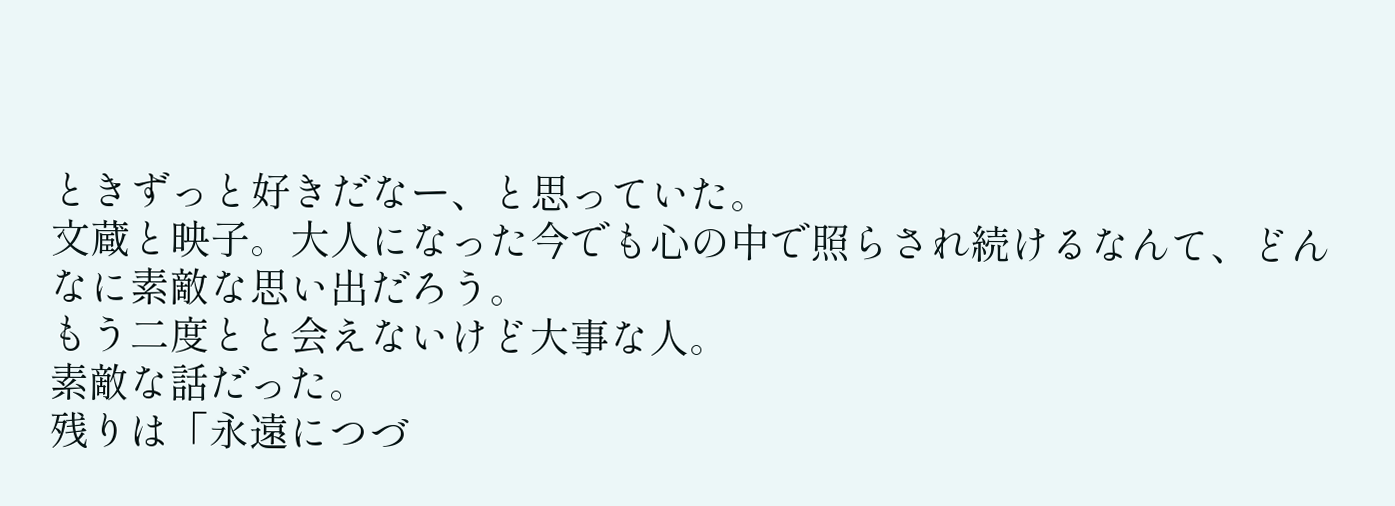ときずっと好きだなー、と思っていた。
文蔵と映子。大人になった今でも心の中で照らされ続けるなんて、どんなに素敵な思い出だろう。
もう二度とと会えないけど大事な人。
素敵な話だった。
残りは「永遠につづ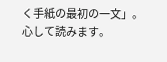く手紙の最初の一文」。
心して読みます。